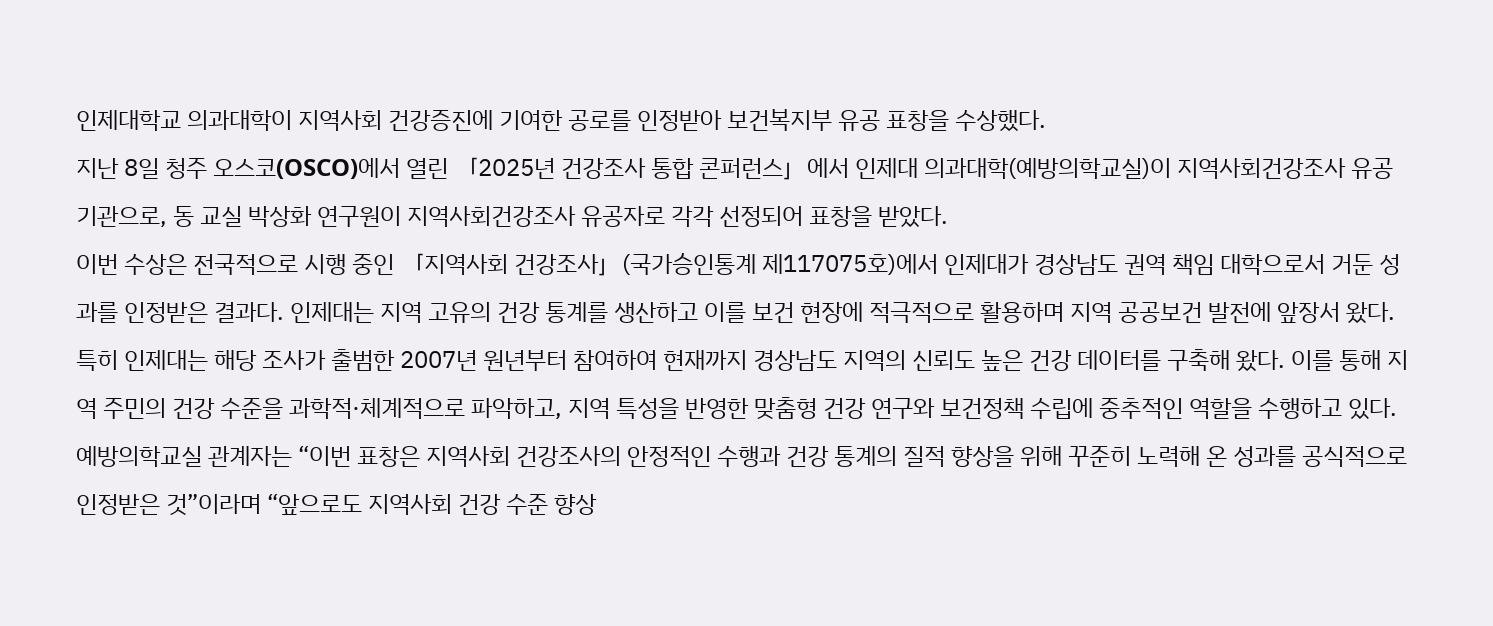인제대학교 의과대학이 지역사회 건강증진에 기여한 공로를 인정받아 보건복지부 유공 표창을 수상했다.
지난 8일 청주 오스코(OSCO)에서 열린 「2025년 건강조사 통합 콘퍼런스」에서 인제대 의과대학(예방의학교실)이 지역사회건강조사 유공 기관으로, 동 교실 박상화 연구원이 지역사회건강조사 유공자로 각각 선정되어 표창을 받았다.
이번 수상은 전국적으로 시행 중인 「지역사회 건강조사」(국가승인통계 제117075호)에서 인제대가 경상남도 권역 책임 대학으로서 거둔 성과를 인정받은 결과다. 인제대는 지역 고유의 건강 통계를 생산하고 이를 보건 현장에 적극적으로 활용하며 지역 공공보건 발전에 앞장서 왔다.
특히 인제대는 해당 조사가 출범한 2007년 원년부터 참여하여 현재까지 경상남도 지역의 신뢰도 높은 건강 데이터를 구축해 왔다. 이를 통해 지역 주민의 건강 수준을 과학적·체계적으로 파악하고, 지역 특성을 반영한 맞춤형 건강 연구와 보건정책 수립에 중추적인 역할을 수행하고 있다.
예방의학교실 관계자는 “이번 표창은 지역사회 건강조사의 안정적인 수행과 건강 통계의 질적 향상을 위해 꾸준히 노력해 온 성과를 공식적으로 인정받은 것”이라며 “앞으로도 지역사회 건강 수준 향상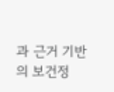과 근거 기반의 보건정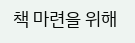책 마련을 위해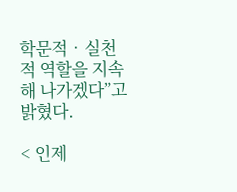학문적‧실천적 역할을 지속해 나가겠다”고 밝혔다.

< 인제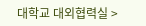대학교 대외협력실 >